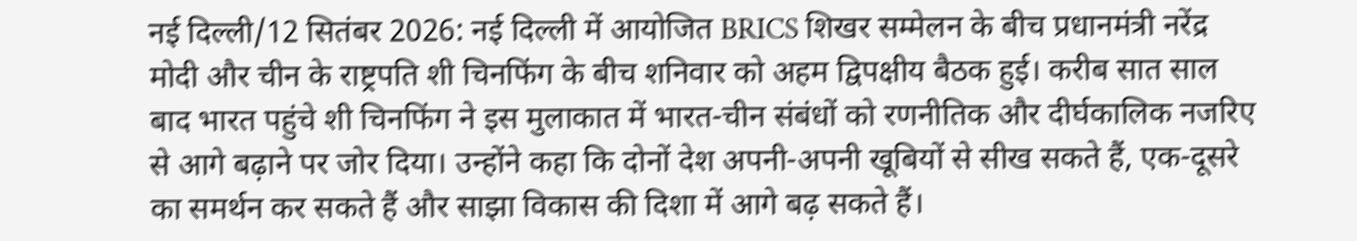नई दिल्ली/12 सितंबर 2026: नई दिल्ली में आयोजित BRICS शिखर सम्मेलन के बीच प्रधानमंत्री नरेंद्र मोदी और चीन के राष्ट्रपति शी चिनफिंग के बीच शनिवार को अहम द्विपक्षीय बैठक हुई। करीब सात साल बाद भारत पहुंचे शी चिनफिंग ने इस मुलाकात में भारत-चीन संबंधों को रणनीतिक और दीर्घकालिक नजरिए से आगे बढ़ाने पर जोर दिया। उन्होंने कहा कि दोनों देश अपनी-अपनी खूबियों से सीख सकते हैं, एक-दूसरे का समर्थन कर सकते हैं और साझा विकास की दिशा में आगे बढ़ सकते हैं।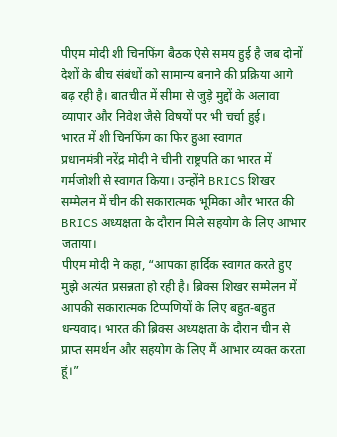पीएम मोदी शी चिनफिंग बैठक ऐसे समय हुई है जब दोनों देशों के बीच संबंधों को सामान्य बनाने की प्रक्रिया आगे बढ़ रही है। बातचीत में सीमा से जुड़े मुद्दों के अलावा व्यापार और निवेश जैसे विषयों पर भी चर्चा हुई।
भारत में शी चिनफिंग का फिर हुआ स्वागत
प्रधानमंत्री नरेंद्र मोदी ने चीनी राष्ट्रपति का भारत में गर्मजोशी से स्वागत किया। उन्होंने BRICS शिखर सम्मेलन में चीन की सकारात्मक भूमिका और भारत की BRICS अध्यक्षता के दौरान मिले सहयोग के लिए आभार जताया।
पीएम मोदी ने कहा, “आपका हार्दिक स्वागत करते हुए मुझे अत्यंत प्रसन्नता हो रही है। ब्रिक्स शिखर सम्मेलन में आपकी सकारात्मक टिप्पणियों के लिए बहुत-बहुत धन्यवाद। भारत की ब्रिक्स अध्यक्षता के दौरान चीन से प्राप्त समर्थन और सहयोग के लिए मैं आभार व्यक्त करता हूं।”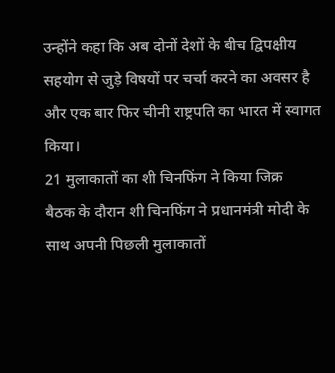उन्होंने कहा कि अब दोनों देशों के बीच द्विपक्षीय सहयोग से जुड़े विषयों पर चर्चा करने का अवसर है और एक बार फिर चीनी राष्ट्रपति का भारत में स्वागत किया।
21 मुलाकातों का शी चिनफिंग ने किया जिक्र
बैठक के दौरान शी चिनफिंग ने प्रधानमंत्री मोदी के साथ अपनी पिछली मुलाकातों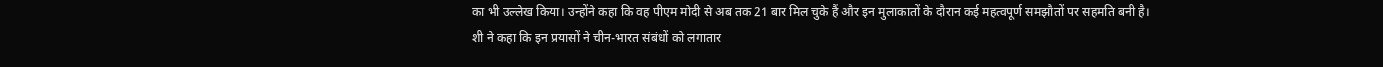का भी उल्लेख किया। उन्होंने कहा कि वह पीएम मोदी से अब तक 21 बार मिल चुके हैं और इन मुलाकातों के दौरान कई महत्वपूर्ण समझौतों पर सहमति बनी है।
शी ने कहा कि इन प्रयासों ने चीन-भारत संबंधों को लगातार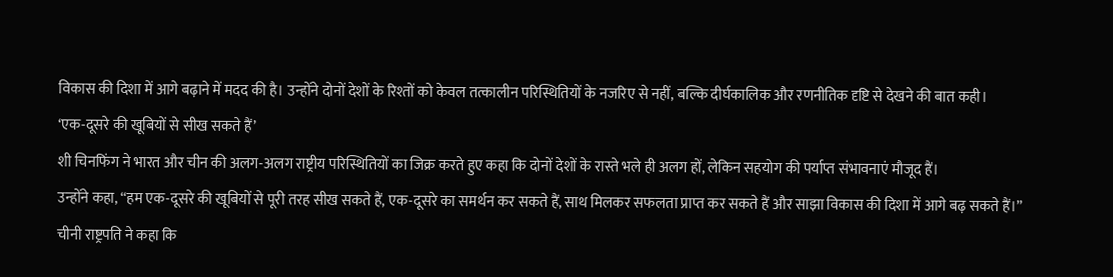विकास की दिशा में आगे बढ़ाने में मदद की है। उन्होंने दोनों देशों के रिश्तों को केवल तत्कालीन परिस्थितियों के नजरिए से नहीं, बल्कि दीर्घकालिक और रणनीतिक दृष्टि से देखने की बात कही।
‘एक-दूसरे की खूबियों से सीख सकते हैं’
शी चिनफिंग ने भारत और चीन की अलग-अलग राष्ट्रीय परिस्थितियों का जिक्र करते हुए कहा कि दोनों देशों के रास्ते भले ही अलग हों, लेकिन सहयोग की पर्याप्त संभावनाएं मौजूद हैं।
उन्होंने कहा, “हम एक-दूसरे की खूबियों से पूरी तरह सीख सकते हैं, एक-दूसरे का समर्थन कर सकते हैं, साथ मिलकर सफलता प्राप्त कर सकते हैं और साझा विकास की दिशा में आगे बढ़ सकते हैं।”
चीनी राष्ट्रपति ने कहा कि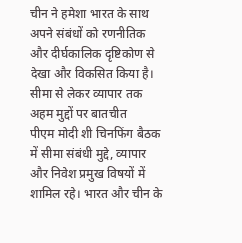चीन ने हमेशा भारत के साथ अपने संबंधों को रणनीतिक और दीर्घकालिक दृष्टिकोण से देखा और विकसित किया है।
सीमा से लेकर व्यापार तक अहम मुद्दों पर बातचीत
पीएम मोदी शी चिनफिंग बैठक में सीमा संबंधी मुद्दे, व्यापार और निवेश प्रमुख विषयों में शामिल रहे। भारत और चीन के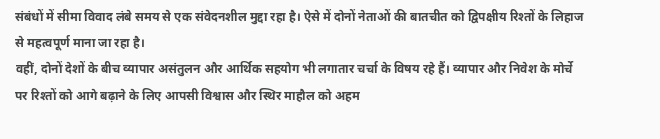संबंधों में सीमा विवाद लंबे समय से एक संवेदनशील मुद्दा रहा है। ऐसे में दोनों नेताओं की बातचीत को द्विपक्षीय रिश्तों के लिहाज से महत्वपूर्ण माना जा रहा है।
वहीं, दोनों देशों के बीच व्यापार असंतुलन और आर्थिक सहयोग भी लगातार चर्चा के विषय रहे हैं। व्यापार और निवेश के मोर्चे पर रिश्तों को आगे बढ़ाने के लिए आपसी विश्वास और स्थिर माहौल को अहम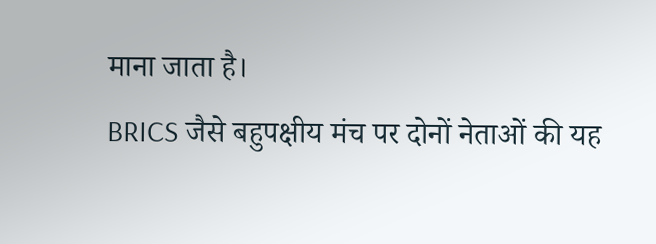माना जाता है।
BRICS जैसे बहुपक्षीय मंच पर दोनों नेताओं की यह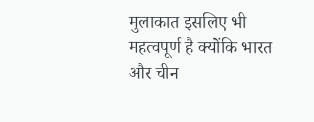मुलाकात इसलिए भी महत्वपूर्ण है क्योंकि भारत और चीन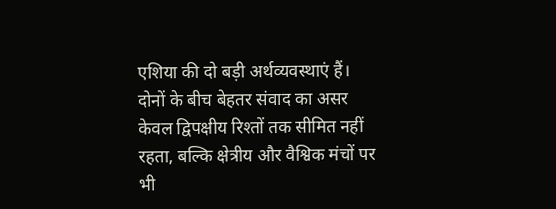एशिया की दो बड़ी अर्थव्यवस्थाएं हैं। दोनों के बीच बेहतर संवाद का असर केवल द्विपक्षीय रिश्तों तक सीमित नहीं रहता, बल्कि क्षेत्रीय और वैश्विक मंचों पर भी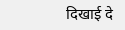दिखाई दे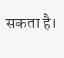सकता है।